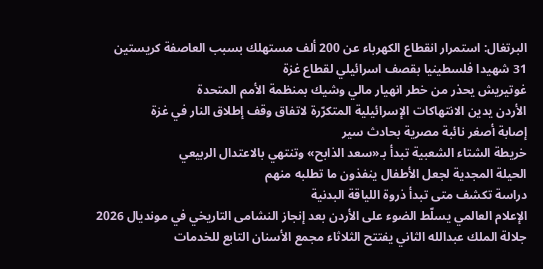البرتغال: استمرار انقطاع الكهرباء عن 200 ألف مستهلك بسبب العاصفة كريستين
31 شهيدا فلسطينيا بقصف اسرائيلي لقطاع غزة
غوتيريش يحذر من خطر انهيار مالي وشيك بمنظمة الأمم المتحدة
الأردن يدين الانتهاكات الإسرائيلية المتكرّرة لاتفاق وقف إطلاق النار في غزة
إصابة أصغر نائبة مصرية بحادث سير
خريطة الشتاء الشعبية تبدأ بـ«سعد الذابح» وتنتهي بالاعتدال الربيعي
الحيلة المجدية لجعل الأطفال ينفذون ما تطلبه منهم
دراسة تكشف متى تبدأ ذروة اللياقة البدنية
الإعلام العالمي يسلّط الضوء على الأردن بعد إنجاز النشامى التاريخي في مونديال 2026
جلالة الملك عبدالله الثاني يفتتح الثلاثاء مجمع الأسنان التابع للخدمات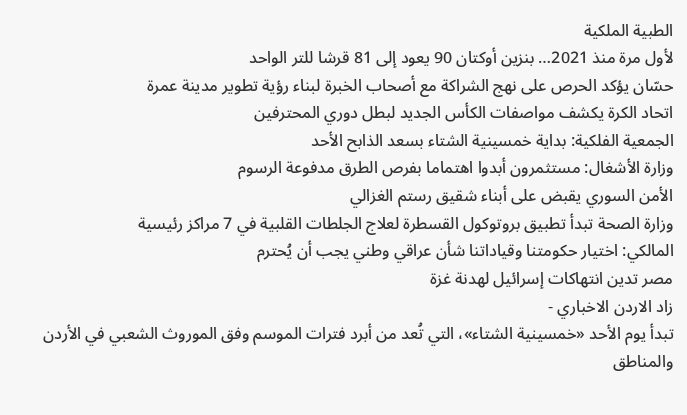الطبية الملكية
لأول مرة منذ 2021… بنزين أوكتان 90 يعود إلى 81 قرشا للتر الواحد
حسّان يؤكد الحرص على نهج الشراكة مع أصحاب الخبرة لبناء رؤية تطوير مدينة عمرة
اتحاد الكرة يكشف مواصفات الكأس الجديد لبطل دوري المحترفين
الجمعية الفلكية: بداية خمسينية الشتاء بسعد الذابح الأحد
وزارة الأشغال: مستثمرون أبدوا اهتماما بفرص الطرق مدفوعة الرسوم
الأمن السوري يقبض على أبناء شقيق رستم الغزالي
وزارة الصحة تبدأ تطبيق بروتوكول القسطرة لعلاج الجلطات القلبية في 7 مراكز رئيسية
المالكي: اختيار حكومتنا وقياداتنا شأن عراقي وطني يجب أن يُحترم
مصر تدين انتهاكات إسرائيل لهدنة غزة
زاد الاردن الاخباري -
تبدأ يوم الأحد «خمسينية الشتاء»، التي تُعد من أبرد فترات الموسم وفق الموروث الشعبي في الأردن والمناطق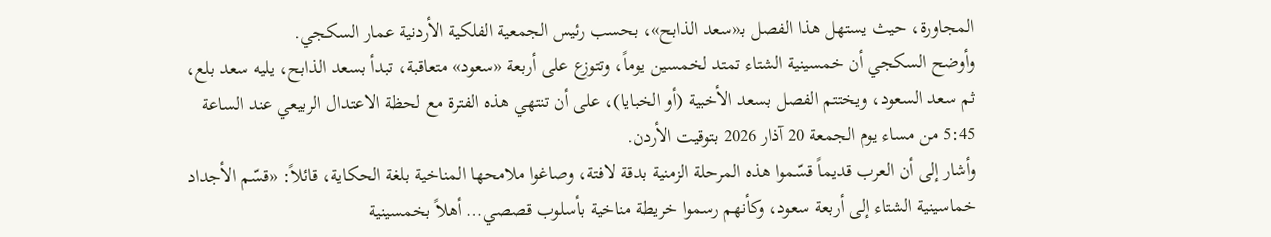المجاورة، حيث يستهل هذا الفصل بـ«سعد الذابح»، بحسب رئيس الجمعية الفلكية الأردنية عمار السكجي.
وأوضح السكجي أن خمسينية الشتاء تمتد لخمسين يوماً، وتتوزع على أربعة «سعود» متعاقبة، تبدأ بسعد الذابح، يليه سعد بلع، ثم سعد السعود، ويختتم الفصل بسعد الأخبية (أو الخبايا)، على أن تنتهي هذه الفترة مع لحظة الاعتدال الربيعي عند الساعة 5:45 من مساء يوم الجمعة 20 آذار 2026 بتوقيت الأردن.
وأشار إلى أن العرب قديماً قسّموا هذه المرحلة الزمنية بدقة لافتة، وصاغوا ملامحها المناخية بلغة الحكاية، قائلاً: «قسّم الأجداد خماسينية الشتاء إلى أربعة سعود، وكأنهم رسموا خريطة مناخية بأسلوب قصصي… أهلاً بخمسينية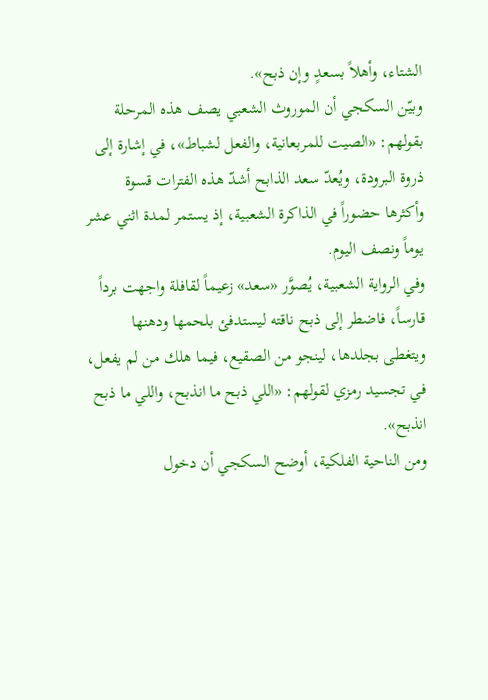الشتاء، وأهلاً بسعدٍ وإن ذبح».
وبيّن السكجي أن الموروث الشعبي يصف هذه المرحلة بقولهم: «الصيت للمربعانية، والفعل لشباط»، في إشارة إلى ذروة البرودة، ويُعدّ سعد الذابح أشدّ هذه الفترات قسوة وأكثرها حضوراً في الذاكرة الشعبية، إذ يستمر لمدة اثني عشر يوماً ونصف اليوم.
وفي الرواية الشعبية، يُصوَّر «سعد» زعيماً لقافلة واجهت برداً قارساً، فاضطر إلى ذبح ناقته ليستدفئ بلحمها ودهنها ويتغطى بجلدها، لينجو من الصقيع، فيما هلك من لم يفعل، في تجسيد رمزي لقولهم: «اللي ذبح ما انذبح، واللي ما ذبح انذبح».
ومن الناحية الفلكية، أوضح السكجي أن دخول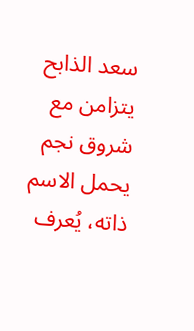سعد الذابح يتزامن مع شروق نجم يحمل الاسم ذاته، يُعرف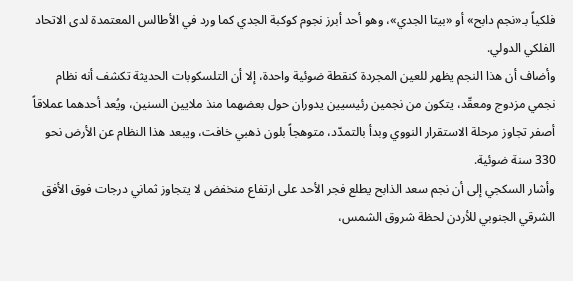فلكياً بـ«نجم دابح» أو «بيتا الجدي»، وهو أحد أبرز نجوم كوكبة الجدي كما ورد في الأطالس المعتمدة لدى الاتحاد الفلكي الدولي.
وأضاف أن هذا النجم يظهر للعين المجردة كنقطة ضوئية واحدة، إلا أن التلسكوبات الحديثة تكشف أنه نظام نجمي مزدوج ومعقّد، يتكون من نجمين رئيسيين يدوران حول بعضهما منذ ملايين السنين، ويُعد أحدهما عملاقاً أصفر تجاوز مرحلة الاستقرار النووي وبدأ بالتمدّد، متوهجاً بلون ذهبي خافت، ويبعد هذا النظام عن الأرض نحو 330 سنة ضوئية.
وأشار السكجي إلى أن نجم سعد الذابح يطلع فجر الأحد على ارتفاع منخفض لا يتجاوز ثماني درجات فوق الأفق الشرقي الجنوبي للأردن لحظة شروق الشمس،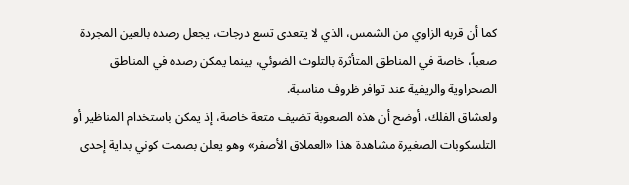كما أن قربه الزاوي من الشمس، الذي لا يتعدى تسع درجات، يجعل رصده بالعين المجردة صعباً، خاصة في المناطق المتأثرة بالتلوث الضوئي، بينما يمكن رصده في المناطق الصحراوية والريفية عند توافر ظروف مناسبة.
ولعشاق الفلك، أوضح أن هذه الصعوبة تضيف متعة خاصة، إذ يمكن باستخدام المناظير أو التلسكوبات الصغيرة مشاهدة هذا «العملاق الأصفر» وهو يعلن بصمت كوني بداية إحدى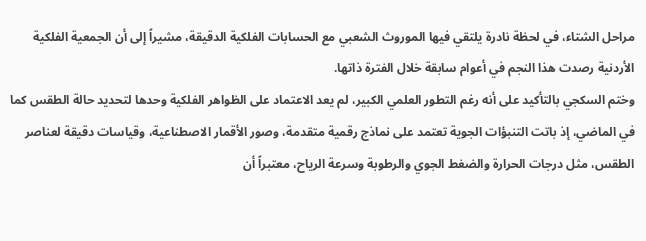مراحل الشتاء، في لحظة نادرة يلتقي فيها الموروث الشعبي مع الحسابات الفلكية الدقيقة، مشيراً إلى أن الجمعية الفلكية الأردنية رصدت هذا النجم في أعوام سابقة خلال الفترة ذاتها.
وختم السكجي بالتأكيد على أنه رغم التطور العلمي الكبير، لم يعد الاعتماد على الظواهر الفلكية وحدها لتحديد حالة الطقس كما في الماضي، إذ باتت التنبؤات الجوية تعتمد على نماذج رقمية متقدمة، وصور الأقمار الاصطناعية، وقياسات دقيقة لعناصر الطقس، مثل درجات الحرارة والضغط الجوي والرطوبة وسرعة الرياح، معتبراً أن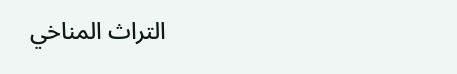التراث المناخي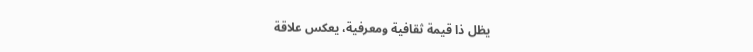يظل ذا قيمة ثقافية ومعرفية، يعكس علاقة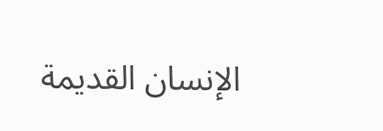الإنسان القديمة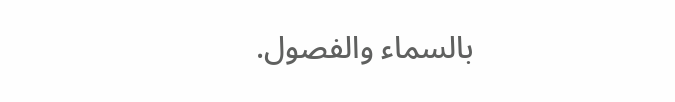بالسماء والفصول.